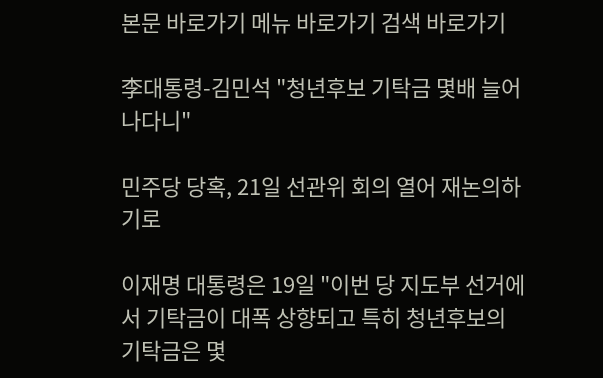본문 바로가기 메뉴 바로가기 검색 바로가기

李대통령-김민석 "청년후보 기탁금 몇배 늘어나다니"

민주당 당혹, 21일 선관위 회의 열어 재논의하기로

이재명 대통령은 19일 "이번 당 지도부 선거에서 기탁금이 대폭 상향되고 특히 청년후보의 기탁금은 몇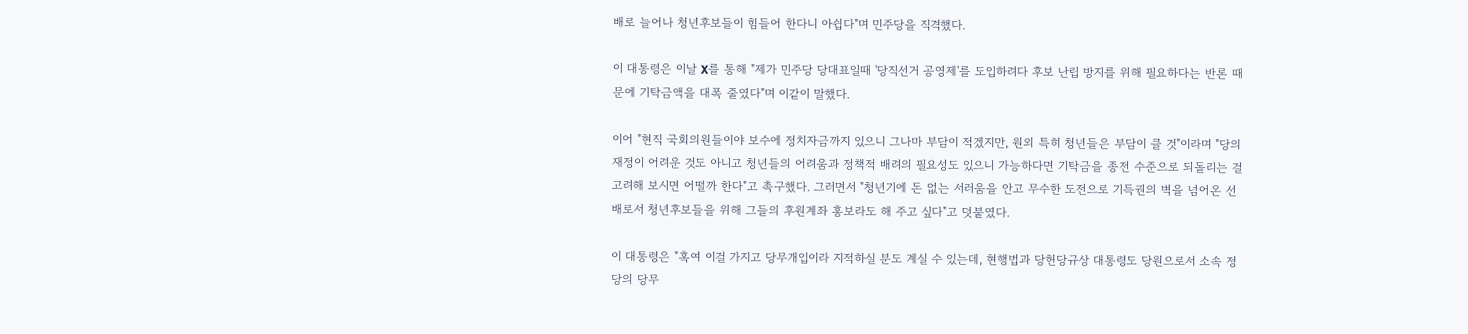배로 늘어나 청년후보들이 힘들어 한다니 아쉽다"며 민주당을 직격했다.

이 대통령은 이날 X를 통해 "제가 민주당 당대표일때 '당직선거 공영제'를 도입하려다 후보 난립 방지를 위해 필요하다는 반론 때문에 기탁금액을 대폭 줄였다"며 이같이 말했다.

이어 "현직 국회의원들이야 보수에 정치자금까지 있으니 그나마 부담이 적겠지만, 원외 특히 청년들은 부담이 클 것"이라며 "당의 재정이 어려운 것도 아니고 청년들의 어려움과 정책적 배려의 필요성도 있으니 가능하다면 기탁금을 종전 수준으로 되돌리는 걸 고려해 보시면 어떨까 한다"고 촉구했다. 그러면서 "청년기에 돈 없는 서러움을 안고 무수한 도전으로 기득권의 벽을 넘어온 선배로서 청년후보들을 위해 그들의 후원계좌 홍보라도 해 주고 싶다"고 덧붙였다.

이 대통령은 "혹여 이걸 가지고 당무개입이라 지적하실 분도 계실 수 있는데, 현행법과 당헌당규상 대통령도 당원으로서 소속 정당의 당무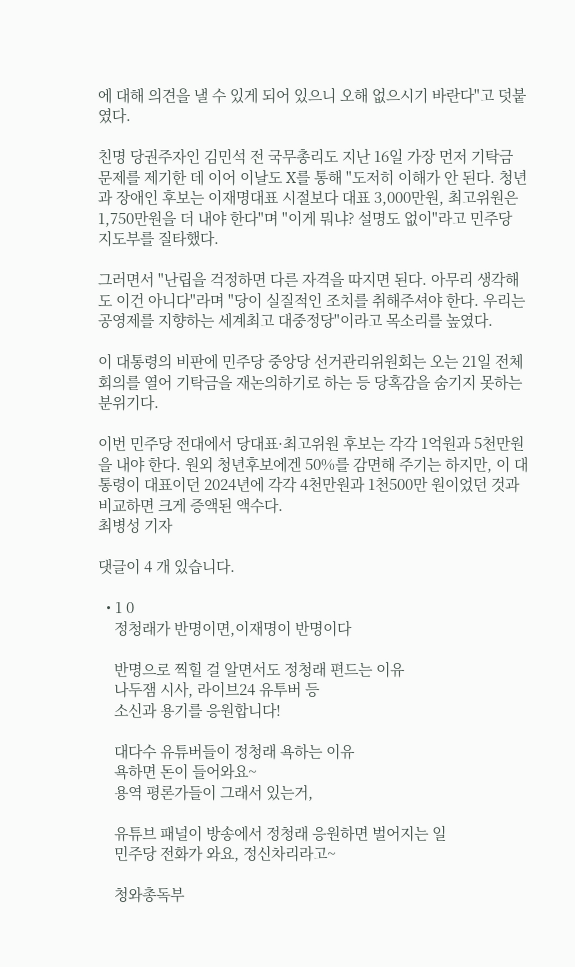에 대해 의견을 낼 수 있게 되어 있으니 오해 없으시기 바란다"고 덧붙였다.

친명 당권주자인 김민석 전 국무총리도 지난 16일 가장 먼저 기탁금 문제를 제기한 데 이어 이날도 X를 통해 "도저히 이해가 안 된다. 청년과 장애인 후보는 이재명대표 시절보다 대표 3,000만원, 최고위원은 1,750만원을 더 내야 한다"며 "이게 뭐냐? 설명도 없이"라고 민주당 지도부를 질타했다.

그러면서 "난립을 걱정하면 다른 자격을 따지면 된다. 아무리 생각해도 이건 아니다"라며 "당이 실질적인 조치를 취해주셔야 한다. 우리는 공영제를 지향하는 세계최고 대중정당"이라고 목소리를 높였다.

이 대통령의 비판에 민주당 중앙당 선거관리위원회는 오는 21일 전체회의를 열어 기탁금을 재논의하기로 하는 등 당혹감을 숨기지 못하는 분위기다.

이번 민주당 전대에서 당대표·최고위원 후보는 각각 1억원과 5천만원을 내야 한다. 원외 청년후보에겐 50%를 감면해 주기는 하지만, 이 대통령이 대표이던 2024년에 각각 4천만원과 1천500만 원이었던 것과 비교하면 크게 증액된 액수다.
최병성 기자

댓글이 4 개 있습니다.

  • 1 0
    정청래가 반명이면,이재명이 반명이다

    반명으로 찍힐 걸 알면서도 정청래 편드는 이유
    나두잼 시사, 라이브24 유투버 등
    소신과 용기를 응원합니다!

    대다수 유튜버들이 정청래 욕하는 이유
    욕하면 돈이 들어와요~
    용역 평론가들이 그래서 있는거,

    유튜브 패널이 방송에서 정청래 응원하면 벌어지는 일
    민주당 전화가 와요, 정신차리라고~

    청와총독부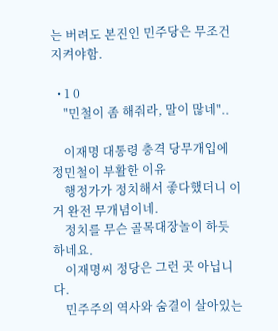는 버려도 본진인 민주당은 무조건 지켜야함.

  • 1 0
    "민철이 좀 해줘라, 말이 많네"..

    이재명 대통령 충격 당무개입에 정민철이 부활한 이유
    행정가가 정치해서 좋다했더니 이거 완전 무개념이네.
    정치를 무슨 골목대장놀이 하듯 하네요.
    이재명씨 정당은 그런 곳 아닙니다.
    민주주의 역사와 숨결이 살아있는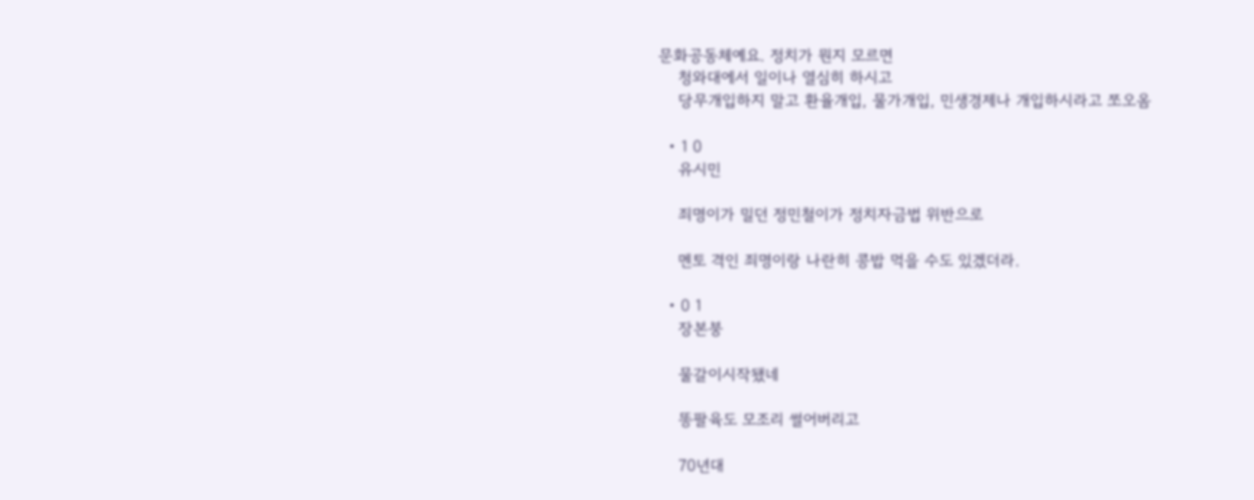문화공동체예요. 정치가 뭔지 모르면
    청와대에서 일이나 열심히 하시고
    당무개입하지 말고 환율개입, 물가개입, 민생경제나 개입하시라고 쪼오옴

  • 1 0
    유시민

    죄명이가 밀던 정민철이가 정치자금법 위반으로

    멘토 격인 죄명이랑 나란히 콩밥 먹을 수도 있겠더라.

  • 0 1
    장본붕

    물갈이시작됐네

    똥팔육도 모조리 썰어버리고

    70년대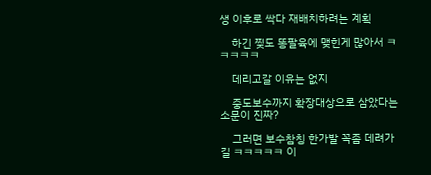생 이후로 싹다 재배치하려는 계획

    하긴 찢도 똥팔육에 맺힌게 많아서 ㅋㅋㅋㅋㅋ

    데리고갈 이유는 없지

    중도보수까지 확장대상으로 삼았다는 소문이 진짜?

    그러면 보수참칭 한가발 꼭좀 데려가길 ㅋㅋㅋㅋㅋ 이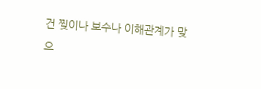건 찢이나 보수나 이해관계가 맞으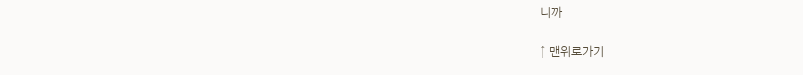니까

↑ 맨위로가기